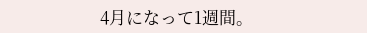4月になって1週間。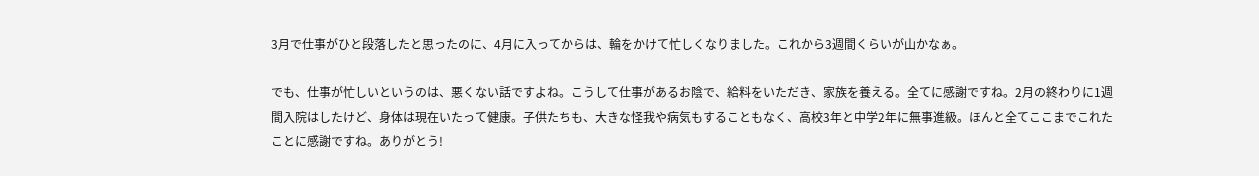3月で仕事がひと段落したと思ったのに、4月に入ってからは、輪をかけて忙しくなりました。これから3週間くらいが山かなぁ。

でも、仕事が忙しいというのは、悪くない話ですよね。こうして仕事があるお陰で、給料をいただき、家族を養える。全てに感謝ですね。2月の終わりに1週間入院はしたけど、身体は現在いたって健康。子供たちも、大きな怪我や病気もすることもなく、高校3年と中学2年に無事進級。ほんと全てここまでこれたことに感謝ですね。ありがとう!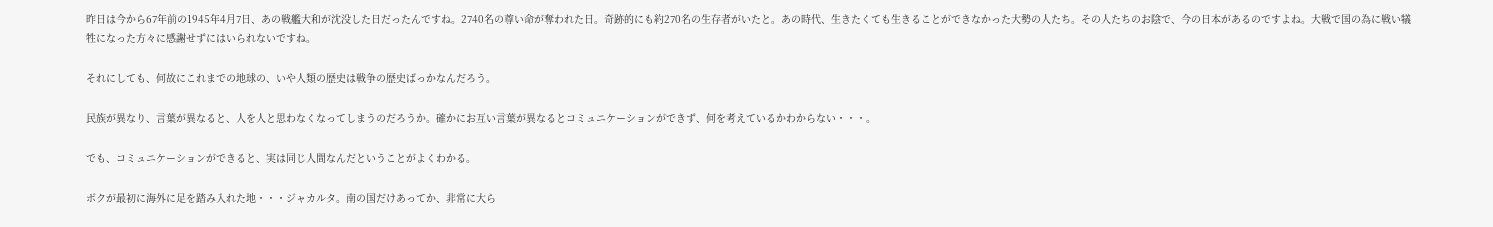昨日は今から67年前の1945年4月7日、あの戦艦大和が沈没した日だったんですね。2740名の尊い命が奪われた日。奇跡的にも約270名の生存者がいたと。あの時代、生きたくても生きることができなかった大勢の人たち。その人たちのお陰で、今の日本があるのですよね。大戦で国の為に戦い犠牲になった方々に感謝せずにはいられないですね。

それにしても、何故にこれまでの地球の、いや人類の歴史は戦争の歴史ばっかなんだろう。

民族が異なり、言葉が異なると、人を人と思わなくなってしまうのだろうか。確かにお互い言葉が異なるとコミュニケーションができず、何を考えているかわからない・・・。

でも、コミュニケーションができると、実は同じ人間なんだということがよくわかる。

ボクが最初に海外に足を踏み入れた地・・・ジャカルタ。南の国だけあってか、非常に大ら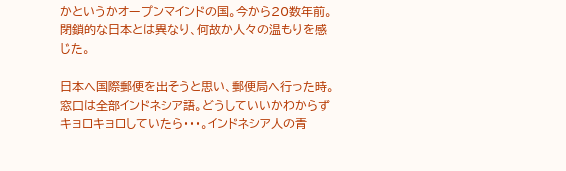かというかオープンマインドの国。今から20数年前。閉鎖的な日本とは異なり、何故か人々の温もりを感じた。

日本へ国際郵便を出そうと思い、郵便局へ行った時。窓口は全部インドネシア語。どうしていいかわからずキョロキョロしていたら・・・。インドネシア人の青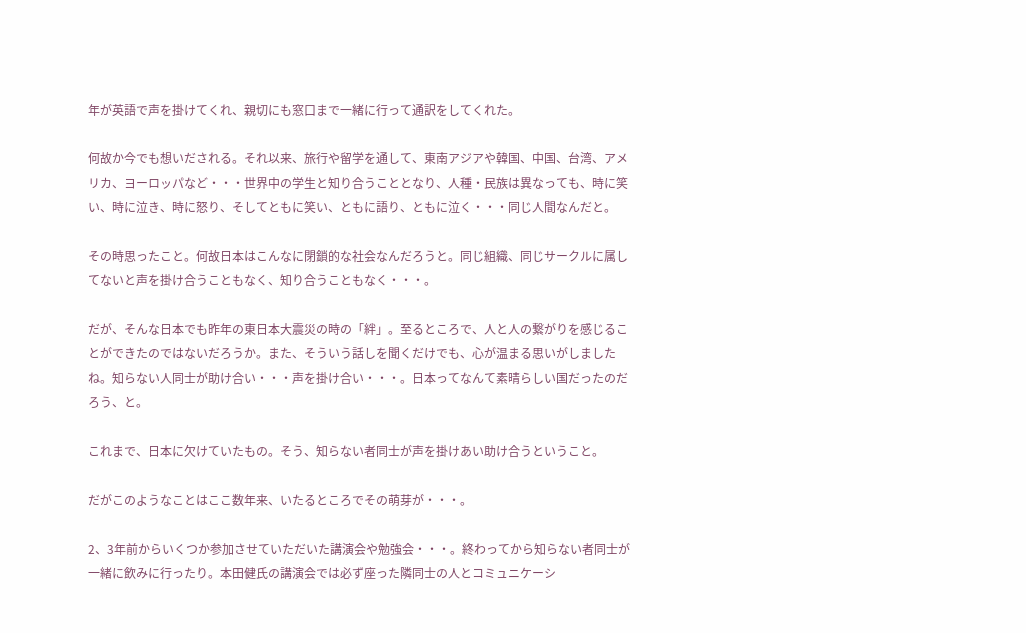年が英語で声を掛けてくれ、親切にも窓口まで一緒に行って通訳をしてくれた。

何故か今でも想いだされる。それ以来、旅行や留学を通して、東南アジアや韓国、中国、台湾、アメリカ、ヨーロッパなど・・・世界中の学生と知り合うこととなり、人種・民族は異なっても、時に笑い、時に泣き、時に怒り、そしてともに笑い、ともに語り、ともに泣く・・・同じ人間なんだと。

その時思ったこと。何故日本はこんなに閉鎖的な社会なんだろうと。同じ組織、同じサークルに属してないと声を掛け合うこともなく、知り合うこともなく・・・。

だが、そんな日本でも昨年の東日本大震災の時の「絆」。至るところで、人と人の繋がりを感じることができたのではないだろうか。また、そういう話しを聞くだけでも、心が温まる思いがしましたね。知らない人同士が助け合い・・・声を掛け合い・・・。日本ってなんて素晴らしい国だったのだろう、と。

これまで、日本に欠けていたもの。そう、知らない者同士が声を掛けあい助け合うということ。

だがこのようなことはここ数年来、いたるところでその萌芽が・・・。

2、3年前からいくつか参加させていただいた講演会や勉強会・・・。終わってから知らない者同士が一緒に飲みに行ったり。本田健氏の講演会では必ず座った隣同士の人とコミュニケーシ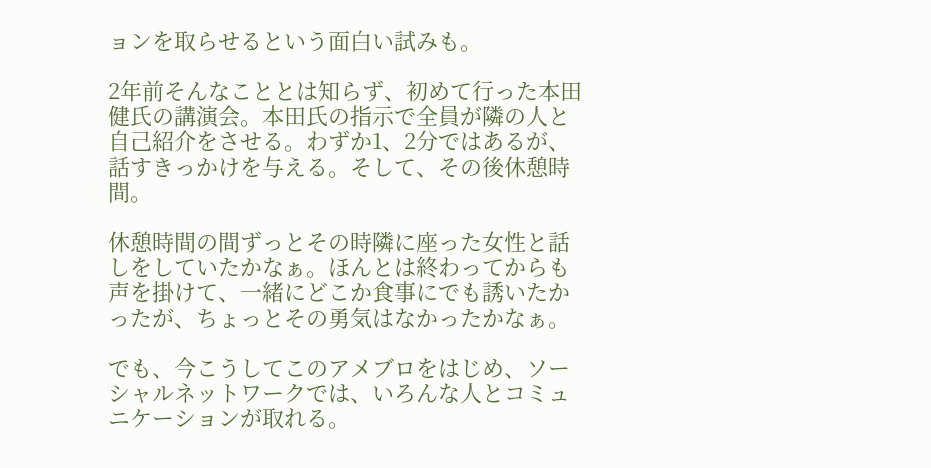ョンを取らせるという面白い試みも。

2年前そんなこととは知らず、初めて行った本田健氏の講演会。本田氏の指示で全員が隣の人と自己紹介をさせる。わずか1、2分ではあるが、話すきっかけを与える。そして、その後休憩時間。

休憩時間の間ずっとその時隣に座った女性と話しをしていたかなぁ。ほんとは終わってからも声を掛けて、一緒にどこか食事にでも誘いたかったが、ちょっとその勇気はなかったかなぁ。

でも、今こうしてこのアメブロをはじめ、ソーシャルネットワークでは、いろんな人とコミュニケーションが取れる。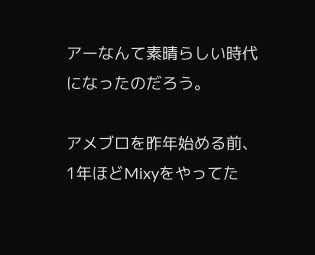アーなんて素晴らしい時代になったのだろう。

アメブロを昨年始める前、1年ほどMixyをやってた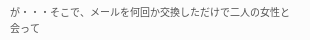が・・・そこで、メールを何回か交換しただけで二人の女性と会って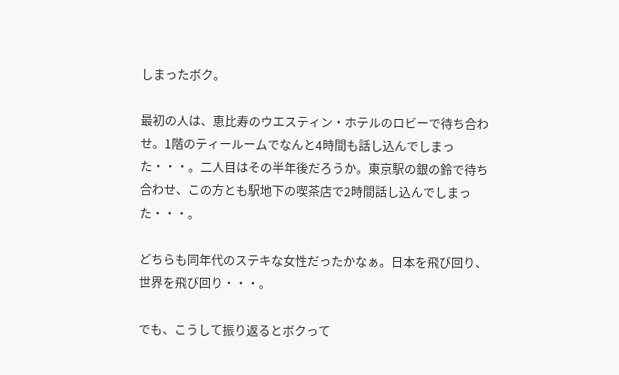しまったボク。

最初の人は、恵比寿のウエスティン・ホテルのロビーで待ち合わせ。1階のティールームでなんと4時間も話し込んでしまった・・・。二人目はその半年後だろうか。東京駅の銀の鈴で待ち合わせ、この方とも駅地下の喫茶店で2時間話し込んでしまった・・・。

どちらも同年代のステキな女性だったかなぁ。日本を飛び回り、世界を飛び回り・・・。

でも、こうして振り返るとボクって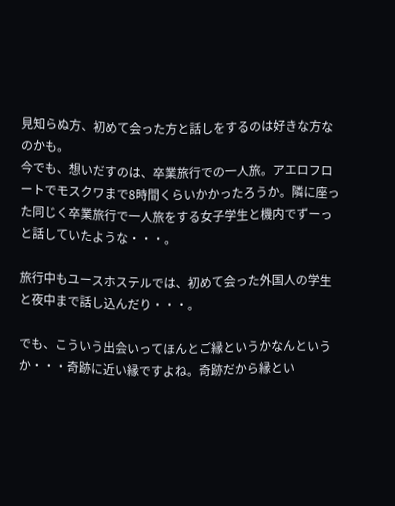見知らぬ方、初めて会った方と話しをするのは好きな方なのかも。
今でも、想いだすのは、卒業旅行での一人旅。アエロフロートでモスクワまで8時間くらいかかったろうか。隣に座った同じく卒業旅行で一人旅をする女子学生と機内でずーっと話していたような・・・。

旅行中もユースホステルでは、初めて会った外国人の学生と夜中まで話し込んだり・・・。

でも、こういう出会いってほんとご縁というかなんというか・・・奇跡に近い縁ですよね。奇跡だから縁とい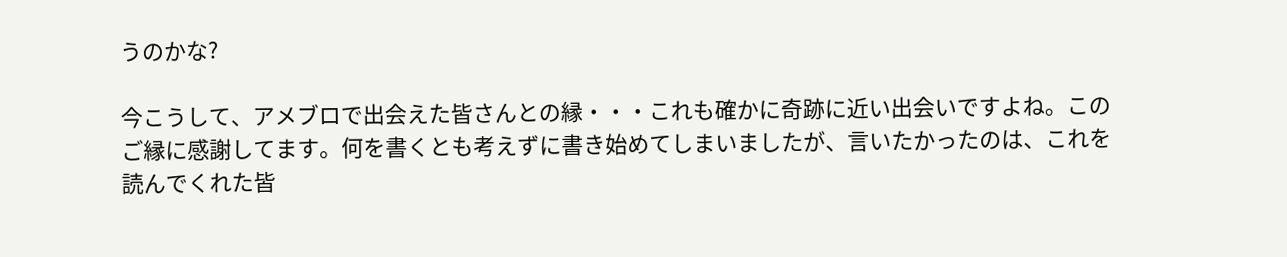うのかな?

今こうして、アメブロで出会えた皆さんとの縁・・・これも確かに奇跡に近い出会いですよね。このご縁に感謝してます。何を書くとも考えずに書き始めてしまいましたが、言いたかったのは、これを読んでくれた皆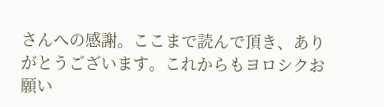さんへの感謝。ここまで読んで頂き、ありがとうございます。これからもヨロシクお願い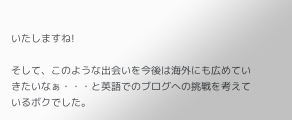いたしますね!

そして、このような出会いを今後は海外にも広めていきたいなぁ・・・と英語でのブログへの挑戦を考えているボクでした。